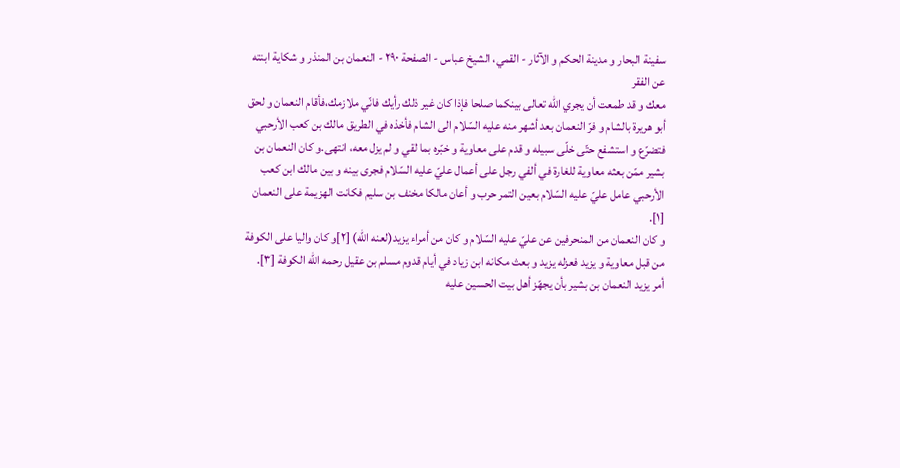سفینة البحار و مدینة الحکم و الآثار - القمي، الشيخ عباس - الصفحة ٢٩٠ - النعمان بن المنذر و شكاية ابنته عن الفقر
معك و قد طمعت أن يجري اللّه تعالى بينكما صلحا فإذا كان غير ذلك رأيك فانّي ملازمك،فأقام النعمان و لحق أبو هريرة بالشام و فرّ النعمان بعد أشهر منه عليه السّلام الى الشام فأخذه في الطريق مالك بن كعب الأرحبي فتضرّع و استشفع حتّى خلّى سبيله و قدم على معاوية و خبّره بما لقي و لم يزل معه، انتهى.و كان النعمان بن بشير ممّن بعثه معاوية للغارة في ألفي رجل على أعمال عليّ عليه السّلام فجرى بينه و بين مالك ابن كعب الأرحبي عامل عليّ عليه السّلام بعين التمر حرب و أعان مالكا مخنف بن سليم فكانت الهزيمة على النعمان [١].
و كان النعمان من المنحرفين عن عليّ عليه السّلام و كان من أمراء يزيد(لعنه اللّه) [٢]و كان واليا على الكوفة من قبل معاوية و يزيد فعزله يزيد و بعث مكانه ابن زياد في أيام قدوم مسلم بن عقيل رحمه اللّه الكوفة [٣].
أمر يزيد النعمان بن بشير بأن يجهّز أهل بيت الحسين عليه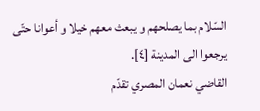السّلام بما يصلحهم و يبعث معهم خيلا و أعوانا حتّى يرجعوا الى المدينة [٤].
القاضي نعمان المصري تقدّم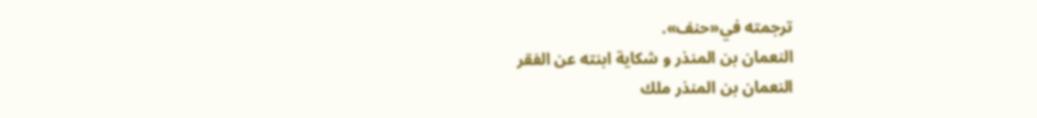ترجمته في«حنف».
النعمان بن المنذر و شكاية ابنته عن الفقر
النعمان بن المنذر ملك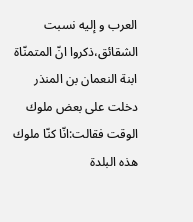العرب و إليه نسبت الشقائق،ذكروا انّ المتمنّاة ابنة النعمان بن المنذر دخلت على بعض ملوك الوقت فقالت:انّا كنّا ملوك هذه البلدة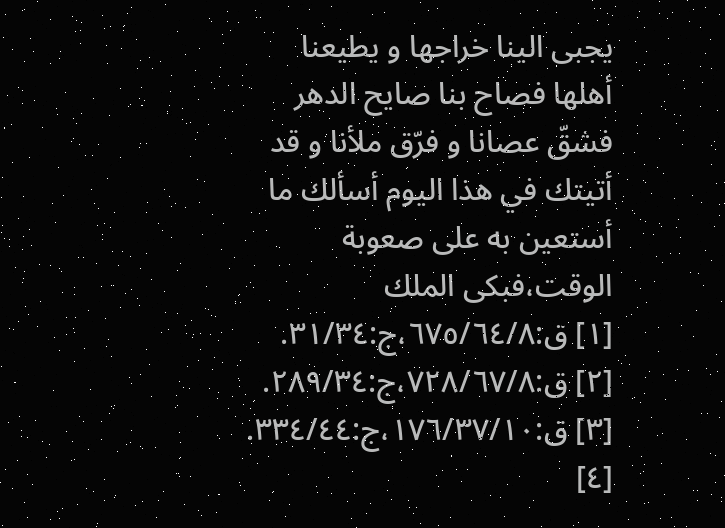يجبى الينا خراجها و يطيعنا أهلها فصاح بنا صايح الدهر فشقّ عصانا و فرّق ملأنا و قد أتيتك في هذا اليوم أسألك ما أستعين به على صعوبة الوقت،فبكى الملك
[١] ق:٦٧٥/٦٤/٨،ج:٣١/٣٤.
[٢] ق:٧٢٨/٦٧/٨،ج:٢٨٩/٣٤.
[٣] ق:١٧٦/٣٧/١٠،ج:٣٣٤/٤٤.
[٤]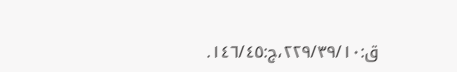ق:٢٢٩/٣٩/١٠،ج:١٤٦/٤٥.